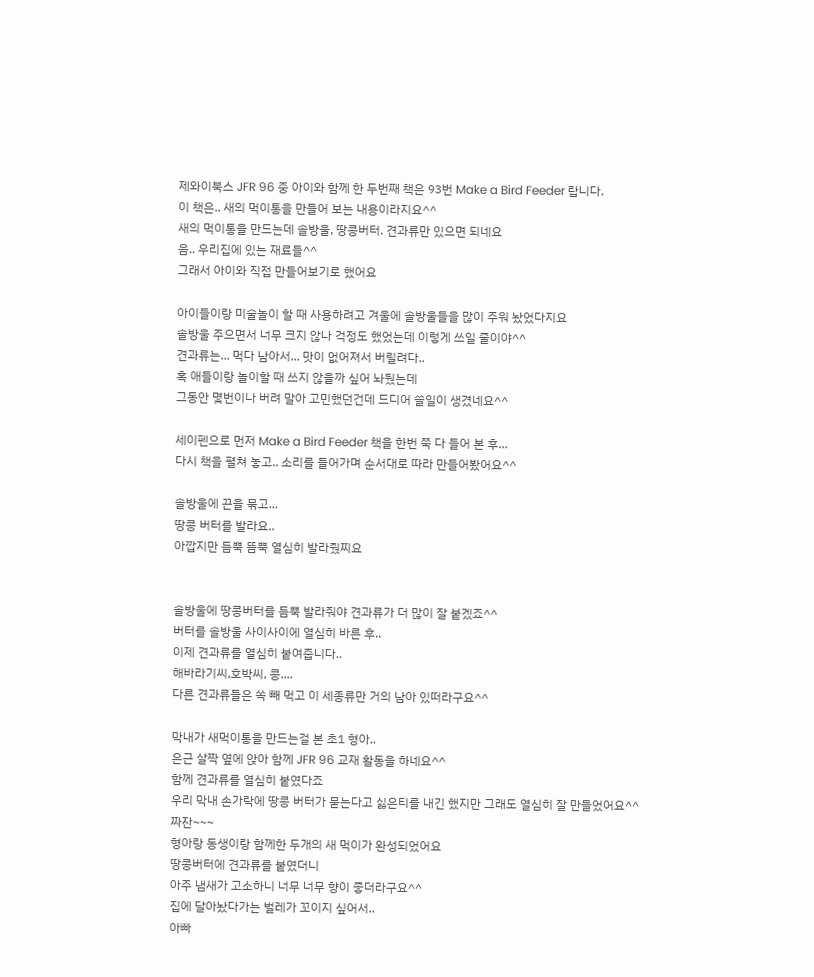제와이북스 JFR 96 중 아이와 함께 한 두번째 책은 93번 Make a Bird Feeder 랍니다.
이 책은.. 새의 먹이통을 만들어 보는 내용이라지요^^
새의 먹이통을 만드는데 솔방울, 땅콩버터. 견과류만 있으면 되네요
음.. 우리집에 있는 재료들^^
그래서 아이와 직접 만들어보기로 했어요

아이들이랑 미술놀이 할 때 사용하려고 겨울에 솔방울들을 많이 주워 놨었다지요
솔방울 주으면서 너무 크지 않나 걱정도 했었는데 이렇게 쓰일 줄이야^^
견과류는... 먹다 남아서... 맛이 없어져서 버릴려다..
혹 애들이랑 놀이할 때 쓰지 않을까 싶어 놔뒀는데
그동안 몇번이나 버려 말아 고민했던건데 드디어 쓸일이 생겼네요^^

세이펜으로 먼저 Make a Bird Feeder 책을 한번 쭉 다 들어 본 후...
다시 책을 펼쳐 놓고.. 소리를 들어가며 순서대로 따라 만들어봤어요^^

솔방울에 끈을 묶고...
땅콩 버터를 발라요..
아깝지만 듬뿍 뜸뿍 열심히 발라줬찌요


솔방울에 땅콩버터를 듬뿍 발라줘야 견과류가 더 많이 잘 붙겠죠^^
버터를 솔방울 사이사이에 열심히 바른 후..
이제 견과류를 열심히 붙여줍니다..
해바라기씨,호박씨, 콩....
다른 견과류들은 쏙 빼 먹고 이 세종류만 거의 남아 있떠라구요^^

막내가 새먹이통을 만드는걸 본 초1 형아..
은근 살짝 옆에 앉아 함께 JFR 96 교재 활동을 하네요^^
함께 견과류를 열심히 붙였다죠
우리 막내 손가락에 땅콩 버터가 묻는다고 싫은티를 내긴 했지만 그래도 열심히 잘 만들었어요^^
짜잔~~~
형아랑 동생이랑 함께한 두개의 새 먹이가 완성되었어요
땅콩버터에 견과류를 붙였더니
아주 냄새가 고소하니 너무 너무 향이 좋더라구요^^
집에 달아놨다가는 벌레가 꼬이지 싶어서..
아빠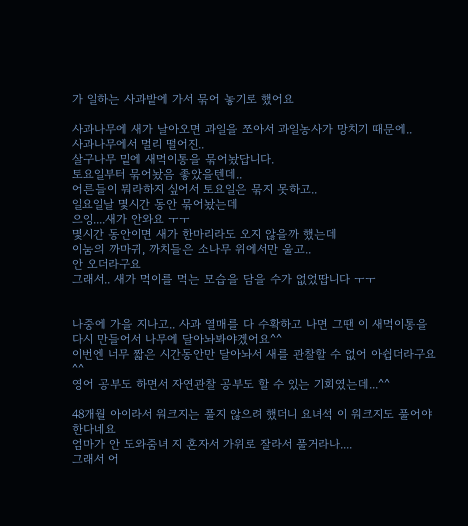가 일하는 사과밭에 가서 묶어 놓기로 했어요

사과나무에 새가 날아오면 과일을 쪼아서 과일농사가 망치기 때문에..
사과나무에서 멀리 떨어진..
살구나무 밑에 새먹이통을 묶어놨답니다.
토요일부터 묶어놨음 좋았을텐데..
어른들이 뭐라하지 싶어서 토요일은 묶지 못하고..
일요일날 몇시간 동안 묶어놨는데
으잉....새가 안와요 ㅜㅜ
몇시간 동안이면 새가 한마리라도 오지 않을까 했는데
이눔의 까마귀, 까치들은 소나무 위에서만 울고..
안 오더라구요
그래서.. 새가 먹이를 먹는 모습을 담을 수가 없었땁니다 ㅜㅜ


나중에 가을 지나고.. 사과 열매를 다 수확하고 나면 그땐 이 새먹이통을 다시 만들어서 나무에 달아놔봐야겠어요^^
이번엔 너무 짧은 시간동안만 달아놔서 새를 관찰할 수 없어 아쉽더라구요^^
영어 공부도 하면서 자연관찰 공부도 할 수 있는 기회였는데...^^

48개월 아이라서 워크지는 풀지 않으려 했더니 요녀석 이 워크지도 풀어야 한다네요
엄마가 안 도와줌녀 지 혼자서 가위로 잘라서 풀거라나....
그래서 어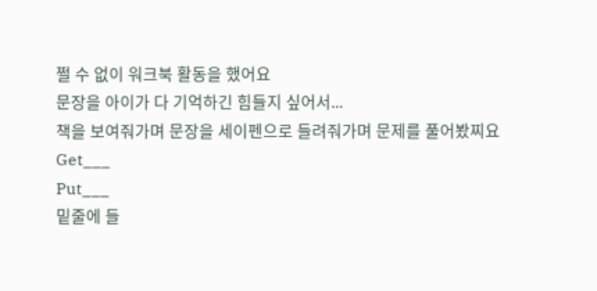쩔 수 없이 워크북 활동을 했어요
문장을 아이가 다 기억하긴 힘들지 싶어서...
책을 보여줘가며 문장을 세이펜으로 들려줘가며 문제를 풀어봤찌요
Get___
Put___
밑줄에 들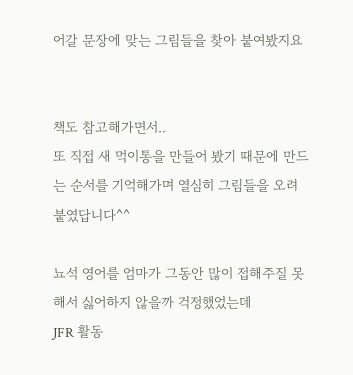어갈 문장에 맞는 그림들을 찾아 붙여봤지요


책도 참고해가면서..
또 직접 새 먹이통을 만들어 봤기 때문에 만드는 순서를 기억해가며 열심히 그림들을 오려 붙였답니다^^

뇨석 영어를 엄마가 그동안 많이 접해주질 못해서 싫어하지 않을까 걱정했었는데
JFR 활동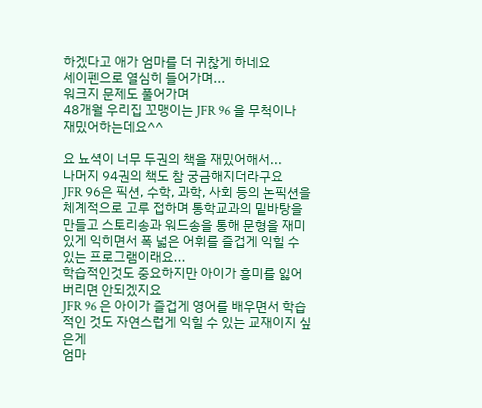하겠다고 애가 엄마를 더 귀찮게 하네요
세이펜으로 열심히 들어가며...
워크지 문제도 풀어가며
48개월 우리집 꼬맹이는 JFR 96 을 무척이나 재밌어하는데요^^

요 뇨셕이 너무 두권의 책을 재밌어해서...
나머지 94권의 책도 참 궁금해지더라구요
JFR 96은 픽션, 수학, 과학, 사회 등의 논픽션을 체계적으로 고루 접하며 통학교과의 밑바탕을 만들고 스토리송과 워드송을 통해 문형을 재미있게 익히면서 폭 넓은 어휘를 즐겁게 익힐 수 있는 프로그램이래요...
학습적인것도 중요하지만 아이가 흥미를 잃어 버리면 안되겠지요
JFR 96 은 아이가 즐겁게 영어를 배우면서 학습적인 것도 자연스럽게 익힐 수 있는 교재이지 싶은게
엄마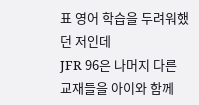표 영어 학습을 두려워했던 저인데
JFR 96은 나머지 다른 교재들을 아이와 함께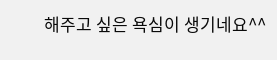해주고 싶은 욕심이 생기네요^^